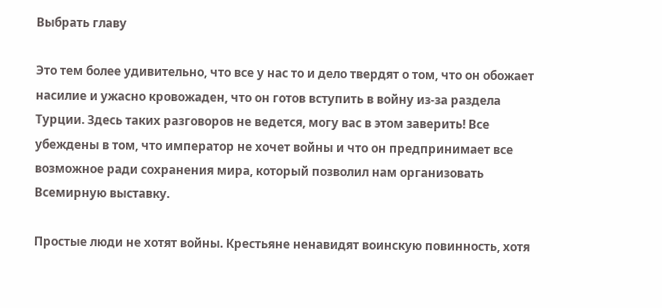Выбрать главу

Это тем более удивительно, что все у нас то и дело твердят о том, что он обожает насилие и ужасно кровожаден, что он готов вступить в войну из-за раздела Турции. Здесь таких разговоров не ведется, могу вас в этом заверить! Все убеждены в том, что император не хочет войны и что он предпринимает все возможное ради сохранения мира, который позволил нам организовать Всемирную выставку.

Простые люди не хотят войны. Крестьяне ненавидят воинскую повинность, хотя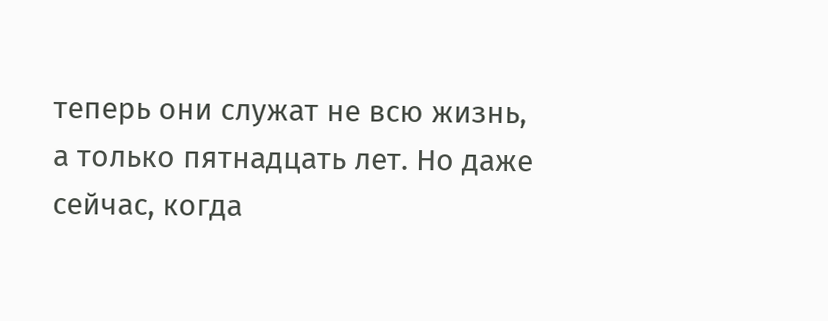теперь они служат не всю жизнь, а только пятнадцать лет. Но даже сейчас, когда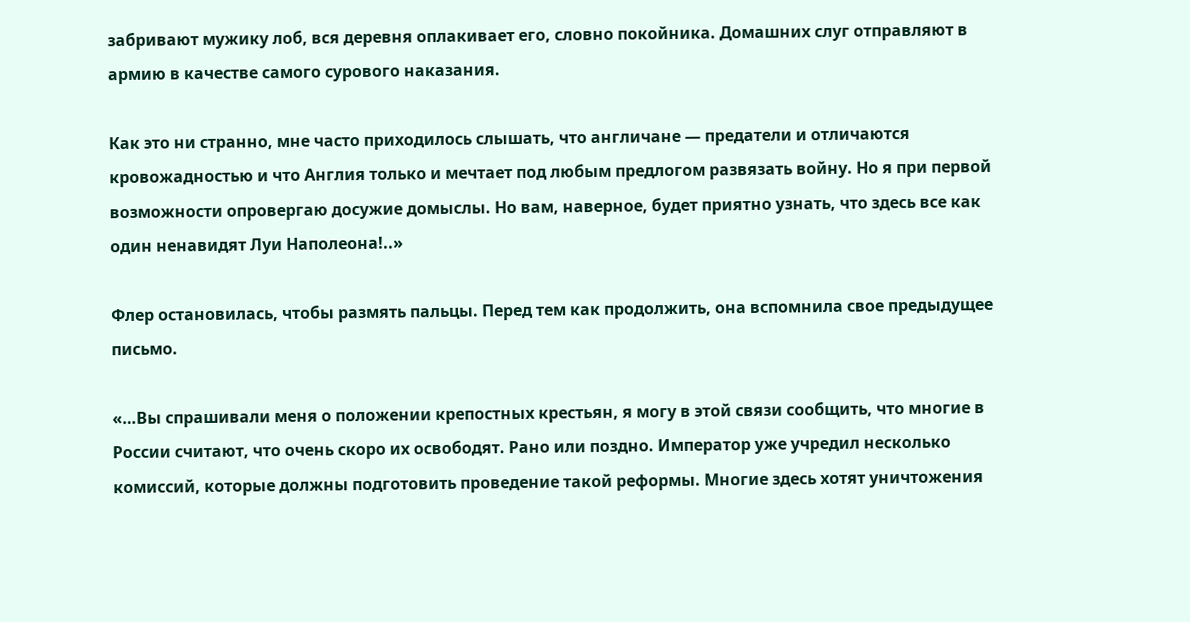забривают мужику лоб, вся деревня оплакивает его, словно покойника. Домашних слуг отправляют в армию в качестве самого сурового наказания.

Как это ни странно, мне часто приходилось слышать, что англичане — предатели и отличаются кровожадностью и что Англия только и мечтает под любым предлогом развязать войну. Но я при первой возможности опровергаю досужие домыслы. Но вам, наверное, будет приятно узнать, что здесь все как один ненавидят Луи Наполеона!..»

Флер остановилась, чтобы размять пальцы. Перед тем как продолжить, она вспомнила свое предыдущее письмо.

«…Вы спрашивали меня о положении крепостных крестьян, я могу в этой связи сообщить, что многие в России считают, что очень скоро их освободят. Рано или поздно. Император уже учредил несколько комиссий, которые должны подготовить проведение такой реформы. Многие здесь хотят уничтожения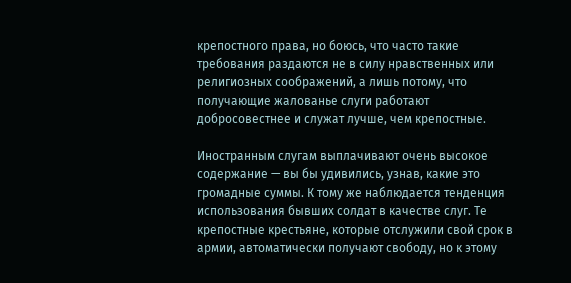крепостного права, но боюсь, что часто такие требования раздаются не в силу нравственных или религиозных соображений, а лишь потому, что получающие жалованье слуги работают добросовестнее и служат лучше, чем крепостные.

Иностранным слугам выплачивают очень высокое содержание — вы бы удивились, узнав, какие это громадные суммы. К тому же наблюдается тенденция использования бывших солдат в качестве слуг. Те крепостные крестьяне, которые отслужили свой срок в армии, автоматически получают свободу, но к этому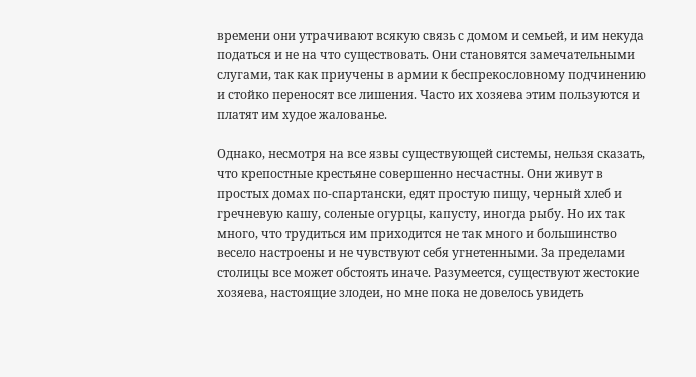времени они утрачивают всякую связь с домом и семьей, и им некуда податься и не на что существовать. Они становятся замечательными слугами, так как приучены в армии к беспрекословному подчинению и стойко переносят все лишения. Часто их хозяева этим пользуются и платят им худое жалованье.

Однако, несмотря на все язвы существующей системы, нельзя сказать, что крепостные крестьяне совершенно несчастны. Они живут в простых домах по-спартански, едят простую пищу, черный хлеб и гречневую кашу, соленые огурцы, капусту, иногда рыбу. Но их так много, что трудиться им приходится не так много и большинство весело настроены и не чувствуют себя угнетенными. За пределами столицы все может обстоять иначе. Разумеется, существуют жестокие хозяева, настоящие злодеи, но мне пока не довелось увидеть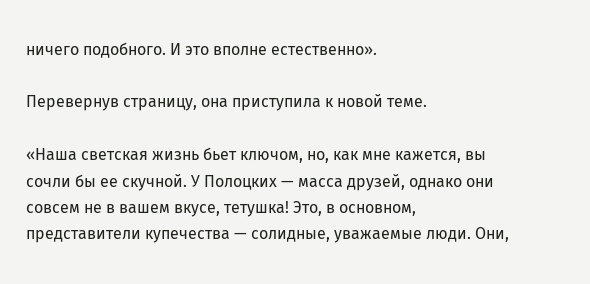ничего подобного. И это вполне естественно».

Перевернув страницу, она приступила к новой теме.

«Наша светская жизнь бьет ключом, но, как мне кажется, вы сочли бы ее скучной. У Полоцких — масса друзей, однако они совсем не в вашем вкусе, тетушка! Это, в основном, представители купечества — солидные, уважаемые люди. Они,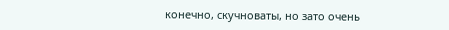конечно, скучноваты, но зато очень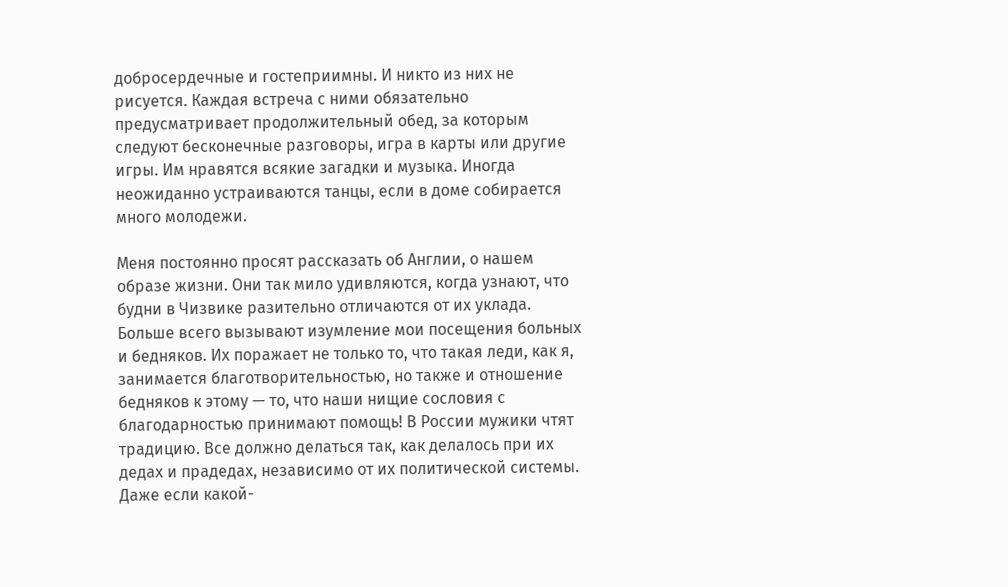добросердечные и гостеприимны. И никто из них не рисуется. Каждая встреча с ними обязательно предусматривает продолжительный обед, за которым следуют бесконечные разговоры, игра в карты или другие игры. Им нравятся всякие загадки и музыка. Иногда неожиданно устраиваются танцы, если в доме собирается много молодежи.

Меня постоянно просят рассказать об Англии, о нашем образе жизни. Они так мило удивляются, когда узнают, что будни в Чизвике разительно отличаются от их уклада. Больше всего вызывают изумление мои посещения больных и бедняков. Их поражает не только то, что такая леди, как я, занимается благотворительностью, но также и отношение бедняков к этому — то, что наши нищие сословия с благодарностью принимают помощь! В России мужики чтят традицию. Все должно делаться так, как делалось при их дедах и прадедах, независимо от их политической системы. Даже если какой-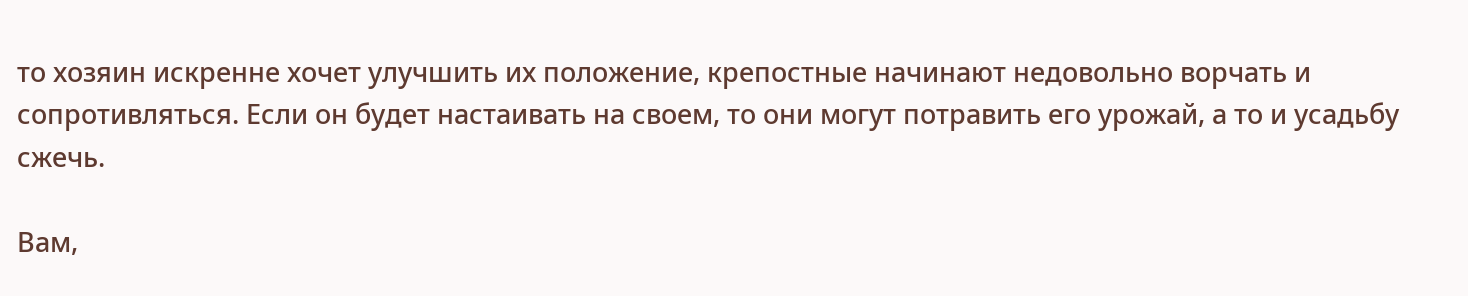то хозяин искренне хочет улучшить их положение, крепостные начинают недовольно ворчать и сопротивляться. Если он будет настаивать на своем, то они могут потравить его урожай, а то и усадьбу сжечь.

Вам,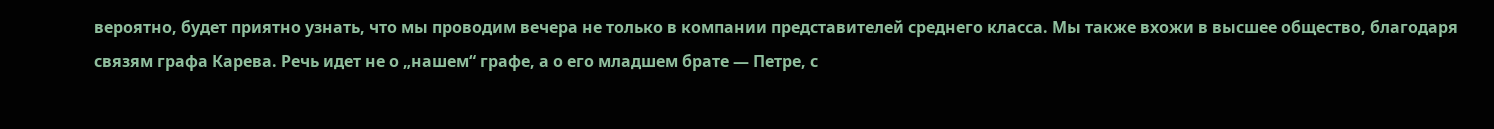вероятно, будет приятно узнать, что мы проводим вечера не только в компании представителей среднего класса. Мы также вхожи в высшее общество, благодаря связям графа Карева. Речь идет не о „нашем“ графе, а о его младшем брате — Петре, с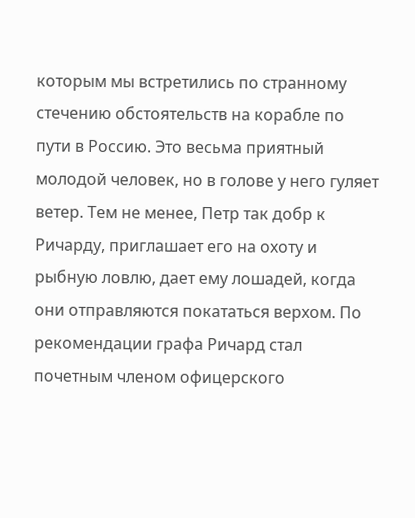которым мы встретились по странному стечению обстоятельств на корабле по пути в Россию. Это весьма приятный молодой человек, но в голове у него гуляет ветер. Тем не менее, Петр так добр к Ричарду, приглашает его на охоту и рыбную ловлю, дает ему лошадей, когда они отправляются покататься верхом. По рекомендации графа Ричард стал почетным членом офицерского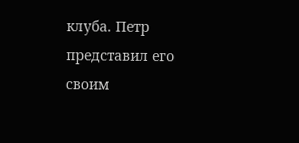клуба. Петр представил его своим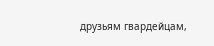друзьям гвардейцам,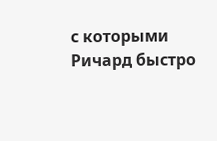с которыми Ричард быстро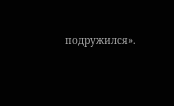подружился».